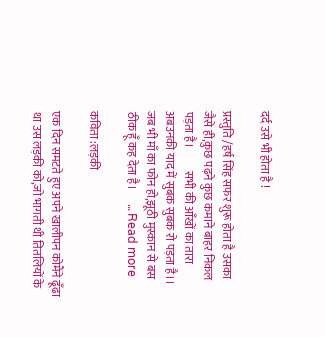दर्द उसे भी होता है !

प्रस्तुति /हर्ष सिंह सफर शुरू होता है उसका जैसे ही,कुछ पढ़ने कुछ कमाने बाहर निकल पड़ता है।          सभी की आँखों का तारा अबउनकी याद में सुबक सुबक रो पड़ता है।।            जब भी माँ का फोन हो,झूठी मुस्कान से बस ठीक हूँ कह देता है।      … Read more

कविता :लड़की

एक दिन समटते हुए अपने खालीपन कोमैंने ढूँढा था उस लड़की को,जो भागती थी तितलियों के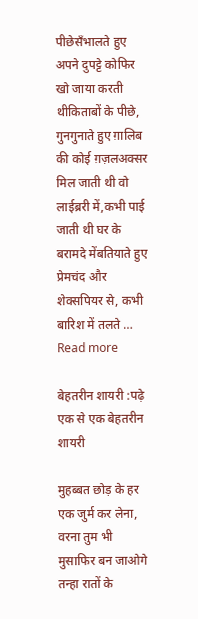पीछेसँभालते हुए अपने दुपट्टे कोफिर खो जाया करती थीकिताबों के पीछे, गुनगुनाते हुए ग़ालिब की कोई ग़ज़लअक्सर मिल जाती थी वो लाईब्ररी में,कभी पाई जाती थी घर के बरामदे मेंबतियाते हुए प्रेमचंद और शेक्सपियर से, कभी बारिश में तलते … Read more

बेहतरीन शायरी :पढ़े एक से एक बेहतरीन शायरी

मुहब्बत छोड़ के हर एक जुर्म कर लेना, वरना तुम भी मुसाफिर बन जाओगे तन्हा रातों के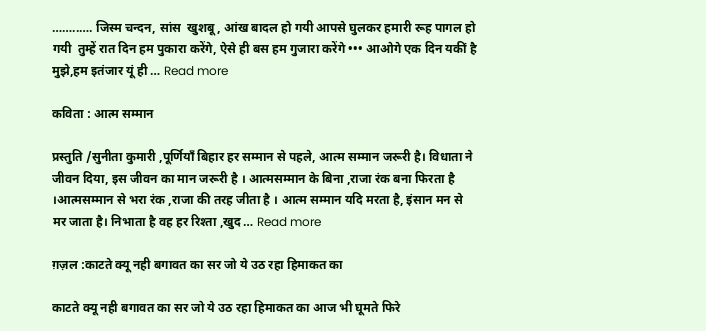……..…. जिस्म चन्दन, सांस  खुशबू, आंख बादल हो गयी आपसे घुलकर हमारी रूह पागल हो गयी  तुम्हें रात दिन हम पुकारा करेंगे, ऐसे ही बस हम गुजारा करेंगे ••• आओगे एक दिन यकीं है मुझे,हम इतंजार यूं ही … Read more

कविता : आत्म सम्मान

प्रस्तुति /सुनीता कुमारी ,पूर्णियाँ बिहार हर सम्मान से पहले, आत्म सम्मान जरूरी है। विधाता ने जीवन दिया, इस जीवन का मान जरूरी है । आत्मसम्मान के बिना ,राजा रंक बना फिरता है ।आत्मसम्मान से भरा रंक ,राजा की तरह जीता है । आत्म सम्मान यदि मरता है, इंसान मन से मर जाता है। निभाता है वह हर रिश्ता ,खुद … Read more

ग़ज़ल :काटते क्यू नही बगावत का सर जो ये उठ रहा हिमाकत का

काटते क्यू नही बगावत का सर जो ये उठ रहा हिमाकत का आज भी घूमते फिरे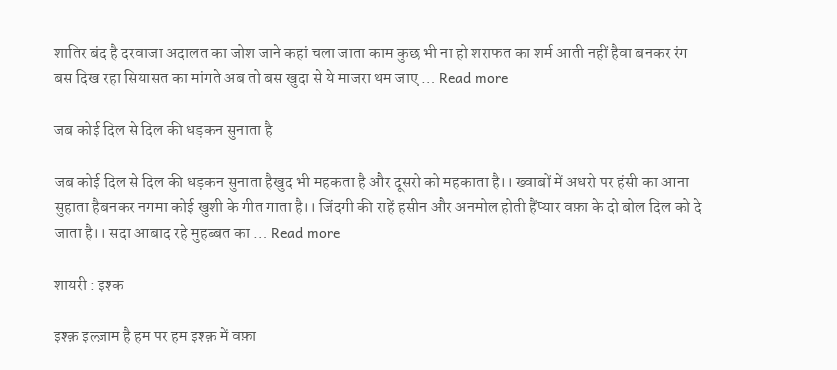शातिर बंद है दरवाजा अदालत का जोश जाने कहां चला जाता काम कुछ भी ना हो शराफत का शर्म आती नहीं हैवा बनकर रंग बस दिख रहा सियासत का मांगते अब तो बस खुदा से ये माजरा थम जाए … Read more

जब कोई दिल से दिल की धड़कन सुनाता है

जब कोई दिल से दिल की धड़कन सुनाता हैखुद भी महकता है और दूसरो को महकाता है।। ख्वाबों में अधरो पर हंसी का आना सुहाता हैबनकर नगमा कोई खुशी के गीत गाता है।। जिंदगी की राहें हसीन और अनमोल होती हैंप्यार वफ़ा के दो बोल दिल को दे जाता है।। सदा आबाद रहे मुहब्बत का … Read more

शायरी : इश्क

इश्क़ इल्ज़ाम है हम पर हम इश्क़ में वफ़ा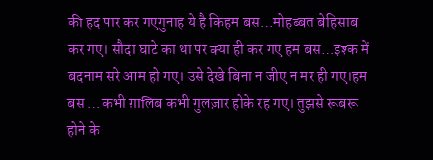की हद पार कर गएगुनाह ये है किहम बस…मोहब्बत बेहिसाब कर गए। सौदा घाटे का था पर क्या ही कर गए हम बस…इश्क में बदनाम सरे आम हो गए। उसे देखे बिना न जीए न मर ही गए।हम बस …कभी ग़ालिब कभी गुलज़ार होके रह गए। तुझसे रूबरू होने के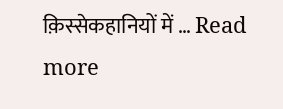क़िस्सेकहानियों में … Read more